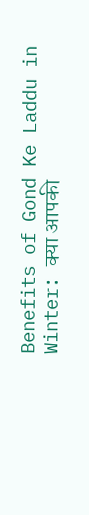Benefits of Gond Ke Laddu in Winter: क्या आपकी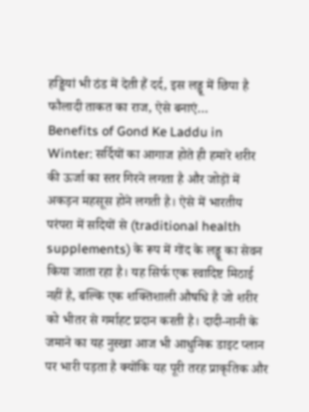हड्डियां भी ठंड में देती हैं दर्द, इस लड्डू में छिपा है फौलादी ताकत का राज, ऐसे बनाएं…
Benefits of Gond Ke Laddu in Winter: सर्दियों का आगाज होते ही हमारे शरीर की ऊर्जा का स्तर गिरने लगता है और जोड़ों में अकड़न महसूस होने लगती है। ऐसे में भारतीय परंपरा में सदियों से (traditional health supplements) के रूप में गोंद के लड्डू का सेवन किया जाता रहा है। यह सिर्फ एक स्वादिष्ट मिठाई नहीं है, बल्कि एक शक्तिशाली औषधि है जो शरीर को भीतर से गर्माहट प्रदान करती है। दादी-नानी के जमाने का यह नुस्खा आज भी आधुनिक डाइट प्लान पर भारी पड़ता है क्योंकि यह पूरी तरह प्राकृतिक और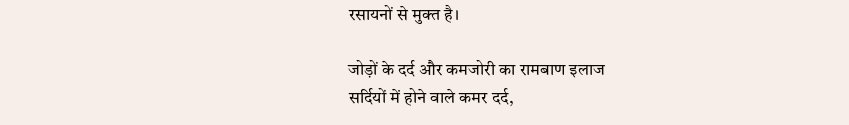रसायनों से मुक्त है।

जोड़ों के दर्द और कमजोरी का रामबाण इलाज
सर्दियों में होने वाले कमर दर्द,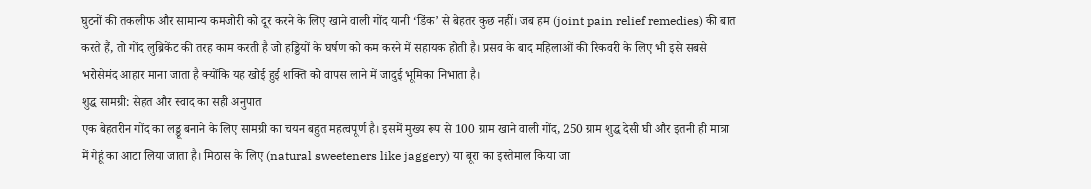घुटनों की तकलीफ और सामान्य कमजोरी को दूर करने के लिए खाने वाली गोंद यानी ‘डिंक’ से बेहतर कुछ नहीं। जब हम (joint pain relief remedies) की बात करते हैं, तो गोंद लुब्रिकेंट की तरह काम करती है जो हड्डियों के घर्षण को कम करने में सहायक होती है। प्रसव के बाद महिलाओं की रिकवरी के लिए भी इसे सबसे भरोसेमंद आहार माना जाता है क्योंकि यह खोई हुई शक्ति को वापस लाने में जादुई भूमिका निभाता है।
शुद्ध सामग्री: सेहत और स्वाद का सही अनुपात
एक बेहतरीन गोंद का लड्डू बनाने के लिए सामग्री का चयन बहुत महत्वपूर्ण है। इसमें मुख्य रूप से 100 ग्राम खाने वाली गोंद, 250 ग्राम शुद्ध देसी घी और इतनी ही मात्रा में गेहूं का आटा लिया जाता है। मिठास के लिए (natural sweeteners like jaggery) या बूरा का इस्तेमाल किया जा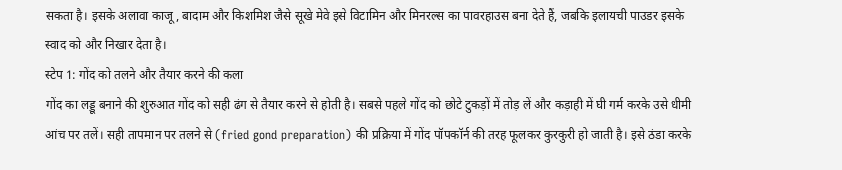सकता है। इसके अलावा काजू, बादाम और किशमिश जैसे सूखे मेवे इसे विटामिन और मिनरल्स का पावरहाउस बना देते हैं, जबकि इलायची पाउडर इसके स्वाद को और निखार देता है।
स्टेप 1: गोंद को तलने और तैयार करने की कला
गोंद का लड्डू बनाने की शुरुआत गोंद को सही ढंग से तैयार करने से होती है। सबसे पहले गोंद को छोटे टुकड़ों में तोड़ लें और कड़ाही में घी गर्म करके उसे धीमी आंच पर तलें। सही तापमान पर तलने से (fried gond preparation) की प्रक्रिया में गोंद पॉपकॉर्न की तरह फूलकर कुरकुरी हो जाती है। इसे ठंडा करके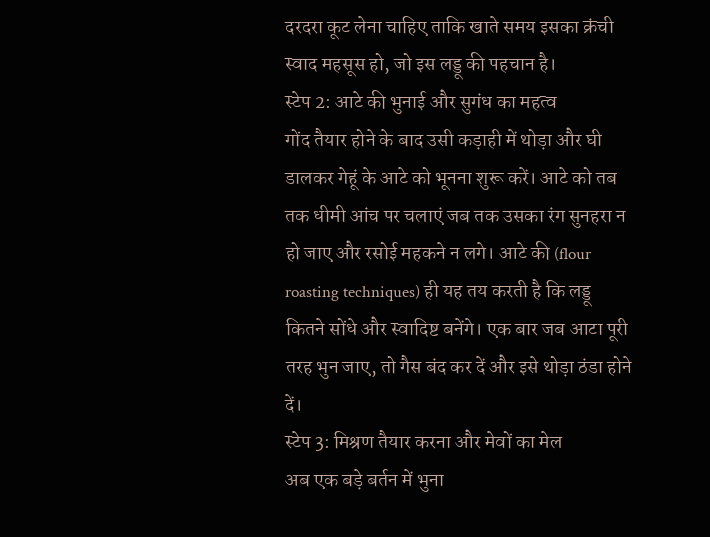दरदरा कूट लेना चाहिए ताकि खाते समय इसका क्रंची स्वाद महसूस हो, जो इस लड्डू की पहचान है।
स्टेप 2: आटे की भुनाई और सुगंध का महत्व
गोंद तैयार होने के बाद उसी कड़ाही में थोड़ा और घी डालकर गेहूं के आटे को भूनना शुरू करें। आटे को तब तक धीमी आंच पर चलाएं जब तक उसका रंग सुनहरा न हो जाए और रसोई महकने न लगे। आटे की (flour roasting techniques) ही यह तय करती है कि लड्डू कितने सोंधे और स्वादिष्ट बनेंगे। एक बार जब आटा पूरी तरह भुन जाए, तो गैस बंद कर दें और इसे थोड़ा ठंडा होने दें।
स्टेप 3: मिश्रण तैयार करना और मेवों का मेल
अब एक बड़े बर्तन में भुना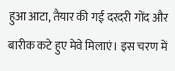हुआ आटा, तैयार की गई दरदरी गोंद और बारीक कटे हुए मेवे मिलाएं। इस चरण में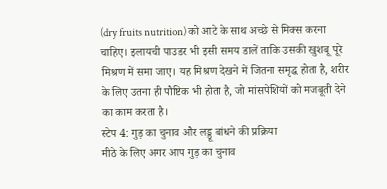(dry fruits nutrition) को आटे के साथ अच्छे से मिक्स करना चाहिए। इलायची पाउडर भी इसी समय डालें ताकि उसकी खुशबू पूरे मिश्रण में समा जाए। यह मिश्रण देखने में जितना समृद्ध होता है, शरीर के लिए उतना ही पौष्टिक भी होता है, जो मांसपेशियों को मजबूती देने का काम करता है।
स्टेप 4: गुड़ का चुनाव और लड्डू बांधने की प्रक्रिया
मीठे के लिए अगर आप गुड़ का चुनाव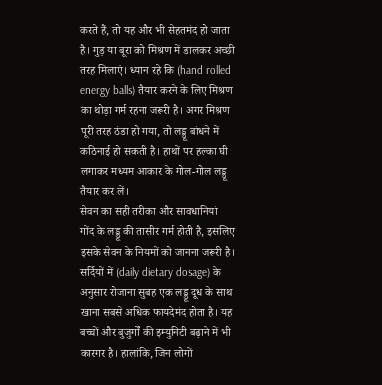करते हैं, तो यह और भी सेहतमंद हो जाता है। गुड़ या बूरा को मिश्रण में डालकर अच्छी तरह मिलाएं। ध्यान रहे कि (hand rolled energy balls) तैयार करने के लिए मिश्रण का थोड़ा गर्म रहना जरूरी है। अगर मिश्रण पूरी तरह ठंडा हो गया, तो लड्डू बांधने में कठिनाई हो सकती है। हाथों पर हल्का घी लगाकर मध्यम आकार के गोल-गोल लड्डू तैयार कर लें।
सेवन का सही तरीका और सावधानियां
गोंद के लड्डू की तासीर गर्म होती है, इसलिए इसके सेवन के नियमों को जानना जरूरी है। सर्दियों में (daily dietary dosage) के अनुसार रोजाना सुबह एक लड्डू दूध के साथ खाना सबसे अधिक फायदेमंद होता है। यह बच्चों और बुजुर्गों की इम्युनिटी बढ़ाने में भी कारगर है। हालांकि, जिन लोगों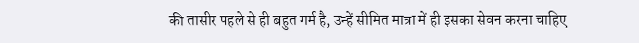की तासीर पहले से ही बहुत गर्म है, उन्हें सीमित मात्रा में ही इसका सेवन करना चाहिए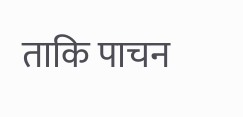ताकि पाचन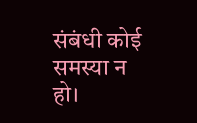संबंधी कोई समस्या न हो।